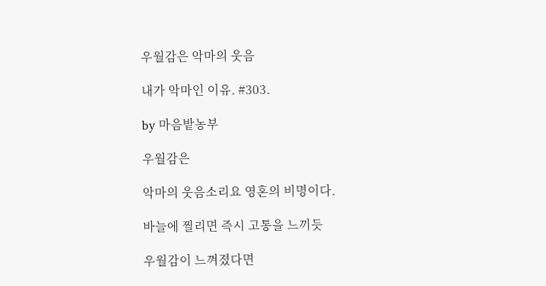우월감은 악마의 웃음

내가 악마인 이유. #303.

by 마음밭농부

우월감은

악마의 웃음소리요 영혼의 비명이다.

바늘에 찔리면 즉시 고통을 느끼듯

우월감이 느껴졌다면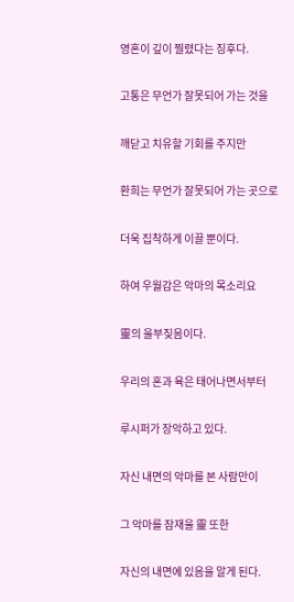영혼이 깊이 찔렸다는 징후다.

고통은 무언가 잘못되어 가는 것을

깨닫고 치유할 기회를 주지만

환희는 무언가 잘못되어 가는 곳으로

더욱 집착하게 이끌 뿐이다.

하여 우월감은 악마의 목소리요

靈의 울부짖음이다.

우리의 혼과 육은 태어나면서부터

루시퍼가 장악하고 있다.

자신 내면의 악마를 본 사람만이

그 악마를 잠재울 靈 또한

자신의 내면에 있음을 알게 된다.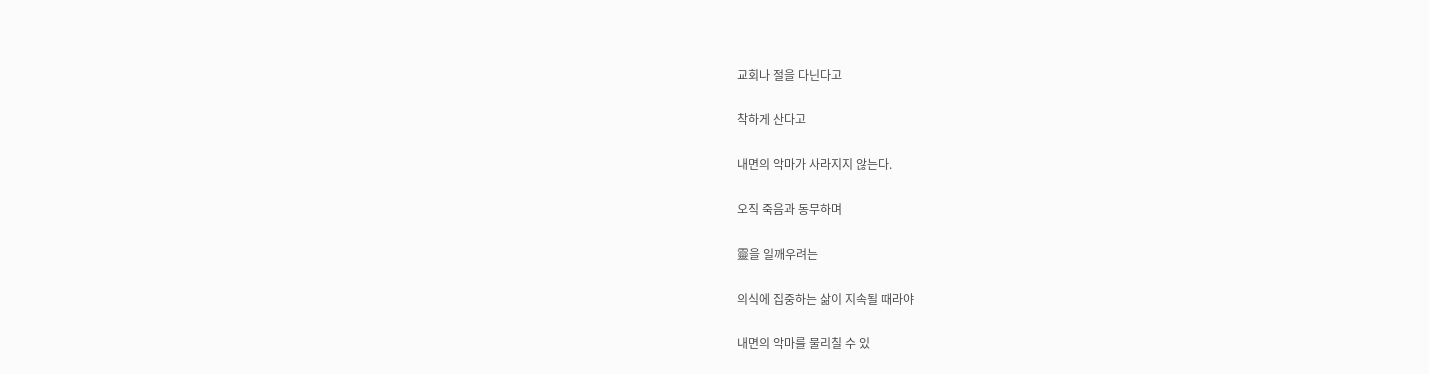교회나 절을 다닌다고

착하게 산다고

내면의 악마가 사라지지 않는다.

오직 죽음과 동무하며

靈을 일깨우려는

의식에 집중하는 삶이 지속될 때라야

내면의 악마를 물리칠 수 있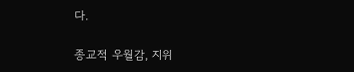다.

종교적 우월감, 지위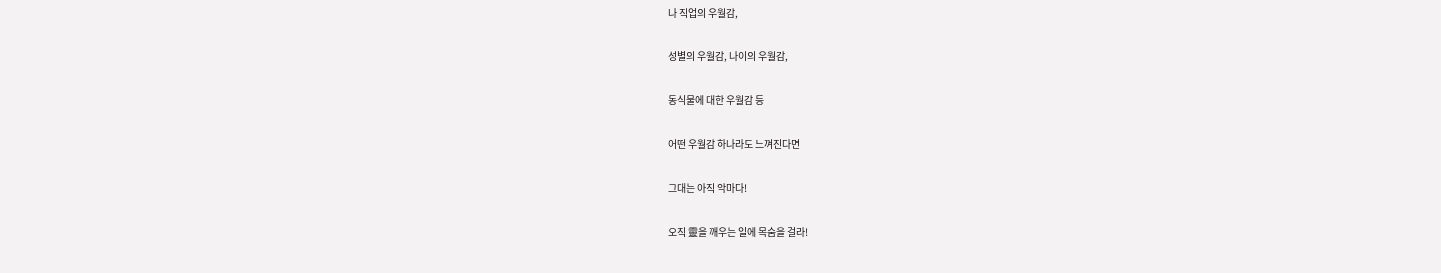나 직업의 우월감,

성별의 우월감, 나이의 우월감,

동식물에 대한 우월감 등

어떤 우월감 하나라도 느껴진다면

그대는 아직 악마다!

오직 靈을 깨우는 일에 목숨을 걸라!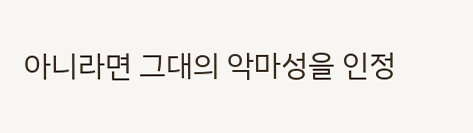아니라면 그대의 악마성을 인정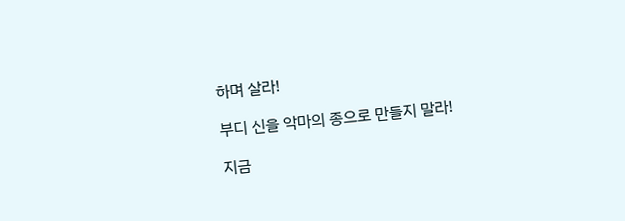하며 살라!

부디 신을 악마의 종으로 만들지 말라!

지금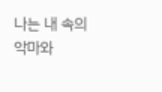나는 내 속의 악마와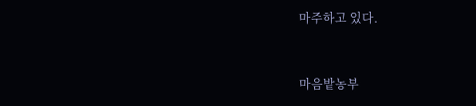마주하고 있다.


마음밭농부